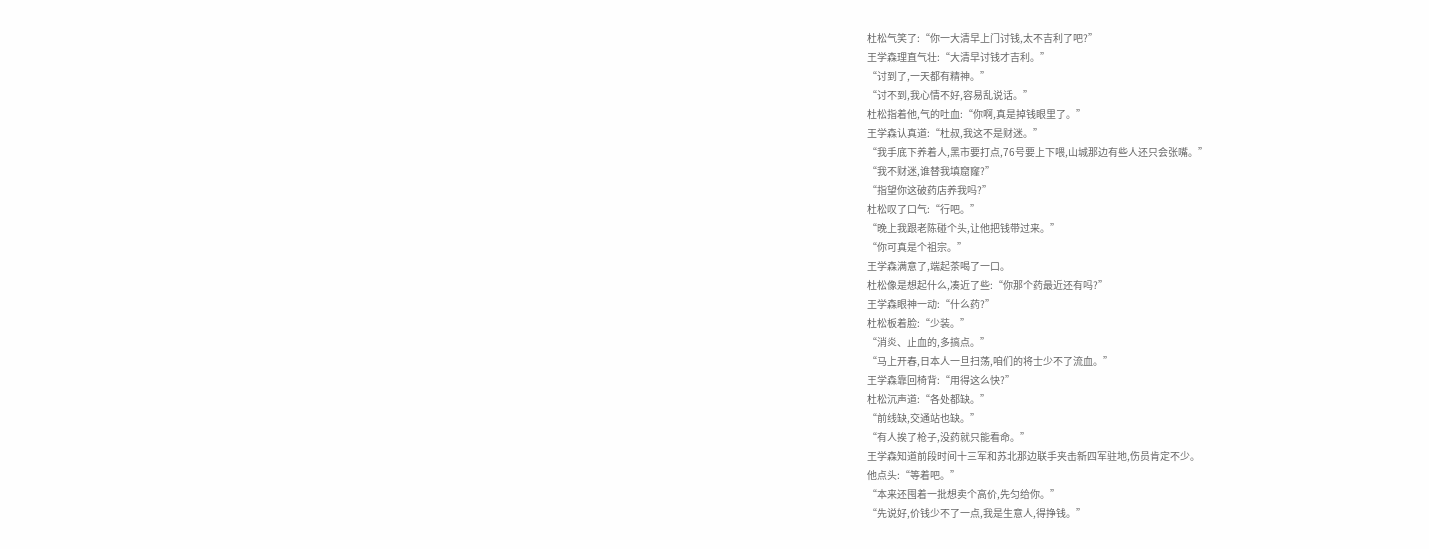杜松气笑了:“你一大清早上门讨钱,太不吉利了吧?”
王学森理直气壮:“大清早讨钱才吉利。”
“讨到了,一天都有精神。”
“讨不到,我心情不好,容易乱说话。”
杜松指着他,气的吐血:“你啊,真是掉钱眼里了。”
王学森认真道:“杜叔,我这不是财迷。”
“我手底下养着人,黑市要打点,76号要上下喂,山城那边有些人还只会张嘴。”
“我不财迷,谁替我填窟窿?”
“指望你这破药店养我吗?”
杜松叹了口气:“行吧。”
“晚上我跟老陈碰个头,让他把钱带过来。”
“你可真是个祖宗。”
王学森满意了,端起茶喝了一口。
杜松像是想起什么,凑近了些:“你那个药最近还有吗?”
王学森眼神一动:“什么药?”
杜松板着脸:“少装。”
“消炎、止血的,多搞点。”
“马上开春,日本人一旦扫荡,咱们的将士少不了流血。”
王学森靠回椅背:“用得这么快?”
杜松沉声道:“各处都缺。”
“前线缺,交通站也缺。”
“有人挨了枪子,没药就只能看命。”
王学森知道前段时间十三军和苏北那边联手夹击新四军驻地,伤员肯定不少。
他点头:“等着吧。”
“本来还囤着一批想卖个高价,先匀给你。”
“先说好,价钱少不了一点,我是生意人,得挣钱。”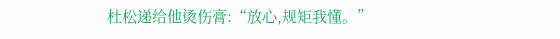杜松递给他烫伤膏:“放心,规矩我懂。”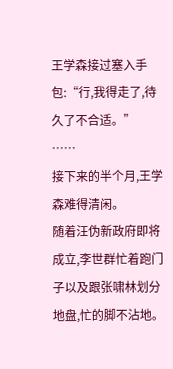王学森接过塞入手包:“行,我得走了,待久了不合适。”
……
接下来的半个月,王学森难得清闲。
随着汪伪新政府即将成立,李世群忙着跑门子以及跟张啸林划分地盘,忙的脚不沾地。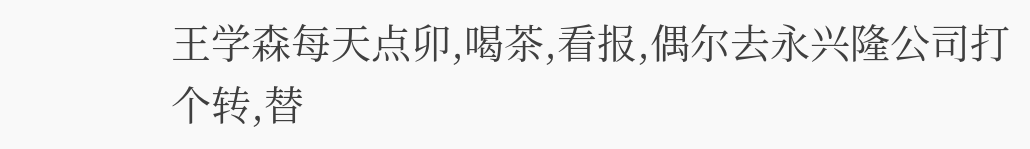王学森每天点卯,喝茶,看报,偶尔去永兴隆公司打个转,替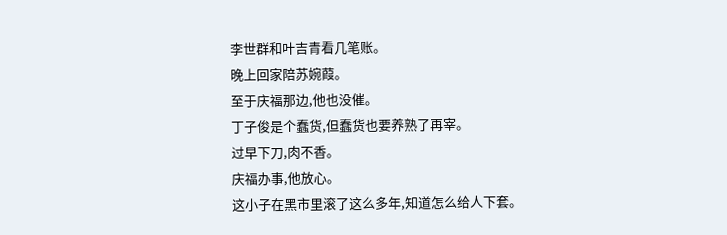李世群和叶吉青看几笔账。
晚上回家陪苏婉葭。
至于庆福那边,他也没催。
丁子俊是个蠢货,但蠢货也要养熟了再宰。
过早下刀,肉不香。
庆福办事,他放心。
这小子在黑市里滚了这么多年,知道怎么给人下套。